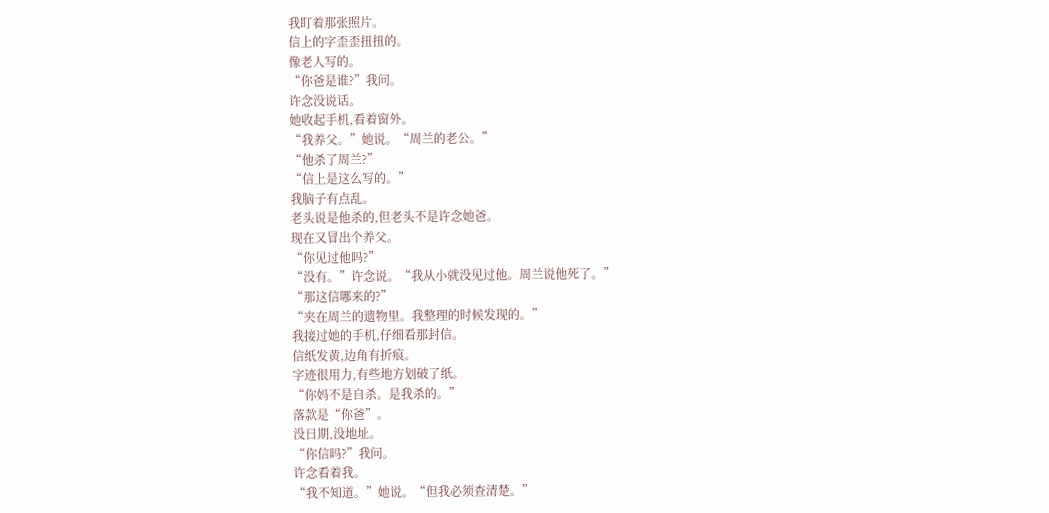我盯着那张照片。
信上的字歪歪扭扭的。
像老人写的。
“你爸是谁?”我问。
许念没说话。
她收起手机,看着窗外。
“我养父。”她说。“周兰的老公。”
“他杀了周兰?”
“信上是这么写的。”
我脑子有点乱。
老头说是他杀的,但老头不是许念她爸。
现在又冒出个养父。
“你见过他吗?”
“没有。”许念说。“我从小就没见过他。周兰说他死了。”
“那这信哪来的?”
“夹在周兰的遗物里。我整理的时候发现的。”
我接过她的手机,仔细看那封信。
信纸发黄,边角有折痕。
字迹很用力,有些地方划破了纸。
“你妈不是自杀。是我杀的。”
落款是“你爸”。
没日期,没地址。
“你信吗?”我问。
许念看着我。
“我不知道。”她说。“但我必须查清楚。”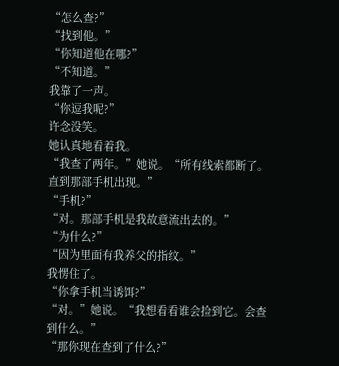“怎么查?”
“找到他。”
“你知道他在哪?”
“不知道。”
我靠了一声。
“你逗我呢?”
许念没笑。
她认真地看着我。
“我查了两年。”她说。“所有线索都断了。直到那部手机出现。”
“手机?”
“对。那部手机是我故意流出去的。”
“为什么?”
“因为里面有我养父的指纹。”
我愣住了。
“你拿手机当诱饵?”
“对。”她说。“我想看看谁会捡到它。会查到什么。”
“那你现在查到了什么?”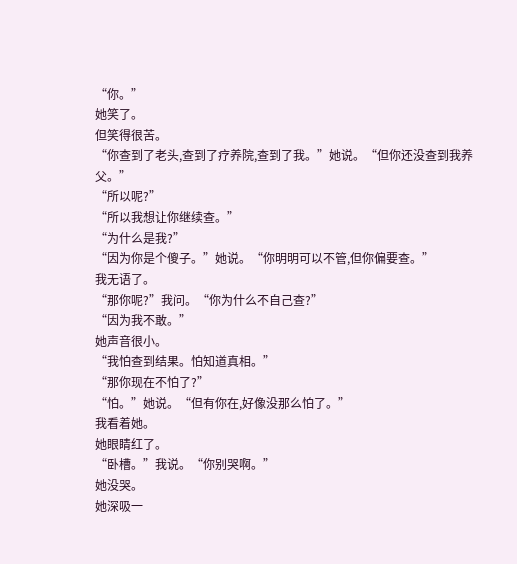“你。”
她笑了。
但笑得很苦。
“你查到了老头,查到了疗养院,查到了我。”她说。“但你还没查到我养父。”
“所以呢?”
“所以我想让你继续查。”
“为什么是我?”
“因为你是个傻子。”她说。“你明明可以不管,但你偏要查。”
我无语了。
“那你呢?”我问。“你为什么不自己查?”
“因为我不敢。”
她声音很小。
“我怕查到结果。怕知道真相。”
“那你现在不怕了?”
“怕。”她说。“但有你在,好像没那么怕了。”
我看着她。
她眼睛红了。
“卧槽。”我说。“你别哭啊。”
她没哭。
她深吸一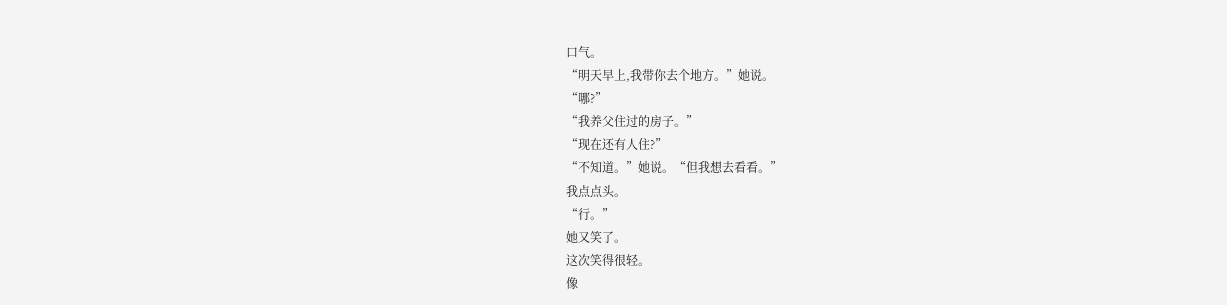口气。
“明天早上,我带你去个地方。”她说。
“哪?”
“我养父住过的房子。”
“现在还有人住?”
“不知道。”她说。“但我想去看看。”
我点点头。
“行。”
她又笑了。
这次笑得很轻。
像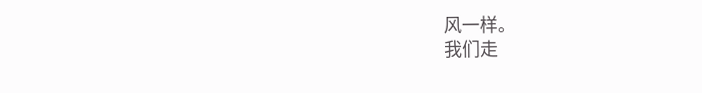风一样。
我们走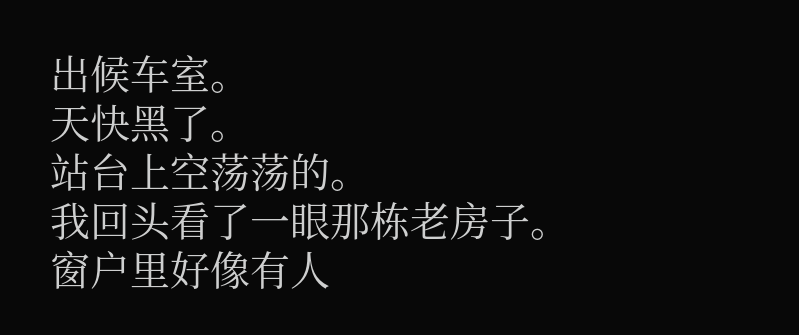出候车室。
天快黑了。
站台上空荡荡的。
我回头看了一眼那栋老房子。
窗户里好像有人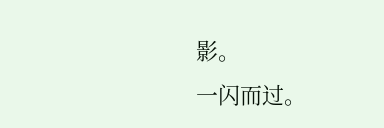影。
一闪而过。